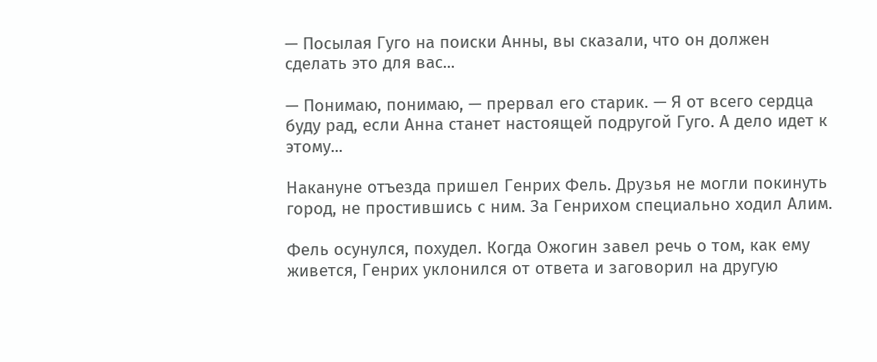— Посылая Гуго на поиски Анны, вы сказали, что он должен сделать это для вас...

— Понимаю, понимаю, — прервал его старик. — Я от всего сердца буду рад, если Анна станет настоящей подругой Гуго. А дело идет к этому...

Накануне отъезда пришел Генрих Фель. Друзья не могли покинуть город, не простившись с ним. За Генрихом специально ходил Алим.

Фель осунулся, похудел. Когда Ожогин завел речь о том, как ему живется, Генрих уклонился от ответа и заговорил на другую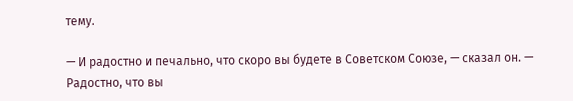тему.

— И радостно и печально, что скоро вы будете в Советском Союзе, — сказал он. — Радостно, что вы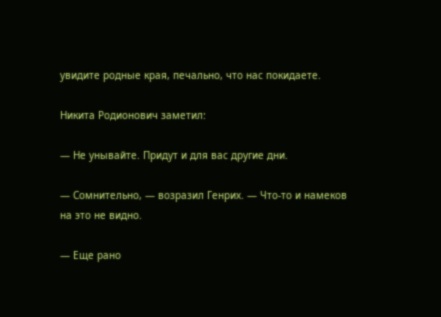увидите родные края, печально, что нас покидаете.

Никита Родионович заметил:

— Не унывайте. Придут и для вас другие дни.

— Сомнительно, — возразил Генрих. — Что-то и намеков на это не видно.

— Еще рано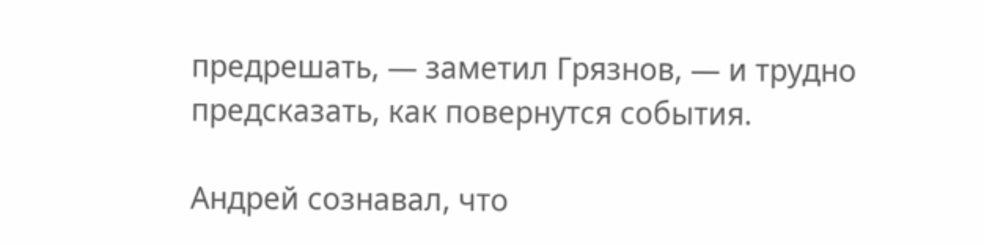предрешать, — заметил Грязнов, — и трудно предсказать, как повернутся события.

Андрей сознавал, что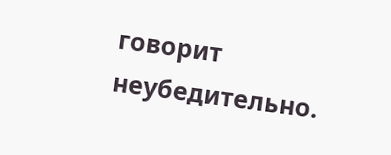говорит неубедительно.